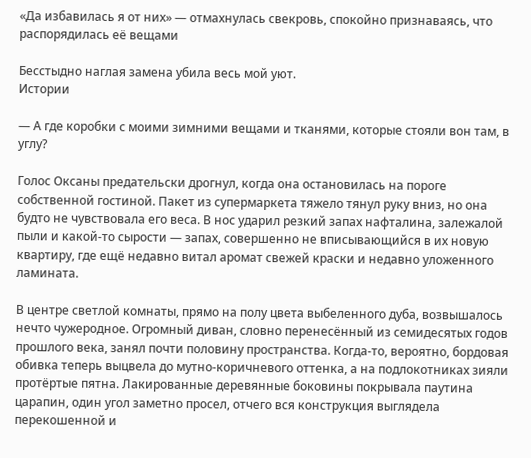«Да избавилась я от них» — отмахнулась свекровь, спокойно признаваясь, что распорядилась её вещами

Бесстыдно наглая замена убила весь мой уют.
Истории

— А где коробки с моими зимними вещами и тканями, которые стояли вон там, в углу?

Голос Оксаны предательски дрогнул, когда она остановилась на пороге собственной гостиной. Пакет из супермаркета тяжело тянул руку вниз, но она будто не чувствовала его веса. В нос ударил резкий запах нафталина, залежалой пыли и какой‑то сырости — запах, совершенно не вписывающийся в их новую квартиру, где ещё недавно витал аромат свежей краски и недавно уложенного ламината.

В центре светлой комнаты, прямо на полу цвета выбеленного дуба, возвышалось нечто чужеродное. Огромный диван, словно перенесённый из семидесятых годов прошлого века, занял почти половину пространства. Когда‑то, вероятно, бордовая обивка теперь выцвела до мутно‑коричневого оттенка, а на подлокотниках зияли протёртые пятна. Лакированные деревянные боковины покрывала паутина царапин, один угол заметно просел, отчего вся конструкция выглядела перекошенной и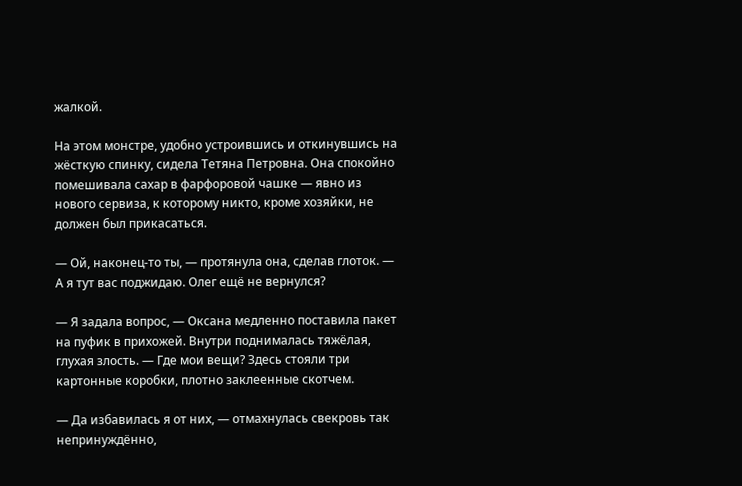жалкой.

На этом монстре, удобно устроившись и откинувшись на жёсткую спинку, сидела Тетяна Петровна. Она спокойно помешивала сахар в фарфоровой чашке — явно из нового сервиза, к которому никто, кроме хозяйки, не должен был прикасаться.

— Ой, наконец-то ты, — протянула она, сделав глоток. — А я тут вас поджидаю. Олег ещё не вернулся?

— Я задала вопрос, — Оксана медленно поставила пакет на пуфик в прихожей. Внутри поднималась тяжёлая, глухая злость. — Где мои вещи? Здесь стояли три картонные коробки, плотно заклеенные скотчем.

— Да избавилась я от них, — отмахнулась свекровь так непринуждённо,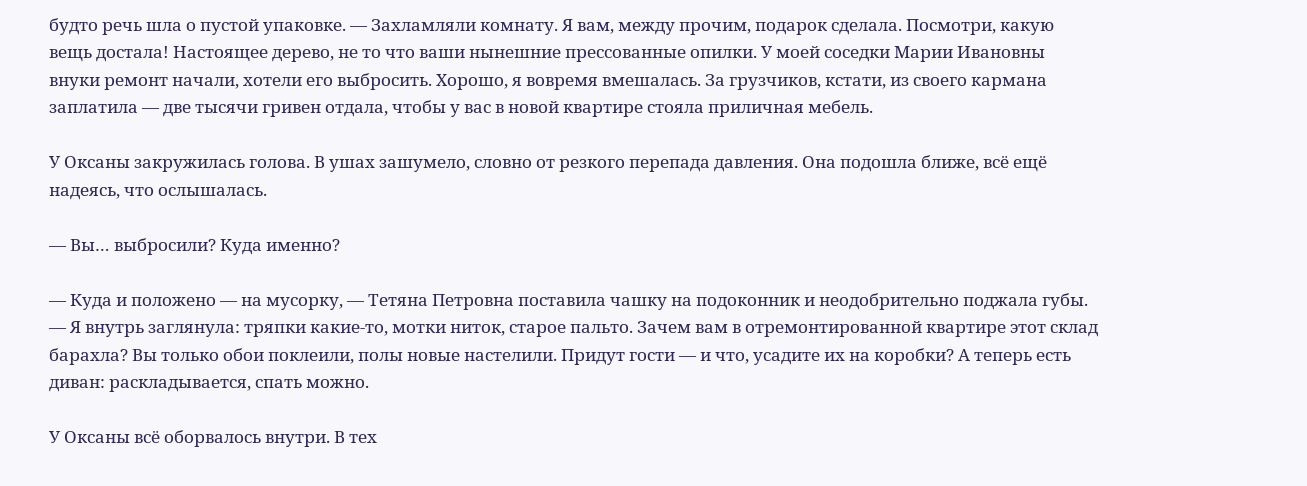будто речь шла о пустой упаковке. — Захламляли комнату. Я вам, между прочим, подарок сделала. Посмотри, какую вещь достала! Настоящее дерево, не то что ваши нынешние прессованные опилки. У моей соседки Марии Ивановны внуки ремонт начали, хотели его выбросить. Хорошо, я вовремя вмешалась. За грузчиков, кстати, из своего кармана заплатила — две тысячи гривен отдала, чтобы у вас в новой квартире стояла приличная мебель.

У Оксаны закружилась голова. В ушах зашумело, словно от резкого перепада давления. Она подошла ближе, всё ещё надеясь, что ослышалась.

— Вы… выбросили? Куда именно?

— Куда и положено — на мусорку, — Тетяна Петровна поставила чашку на подоконник и неодобрительно поджала губы. — Я внутрь заглянула: тряпки какие-то, мотки ниток, старое пальто. Зачем вам в отремонтированной квартире этот склад барахла? Вы только обои поклеили, полы новые настелили. Придут гости — и что, усадите их на коробки? А теперь есть диван: раскладывается, спать можно.

У Оксаны всё оборвалось внутри. В тех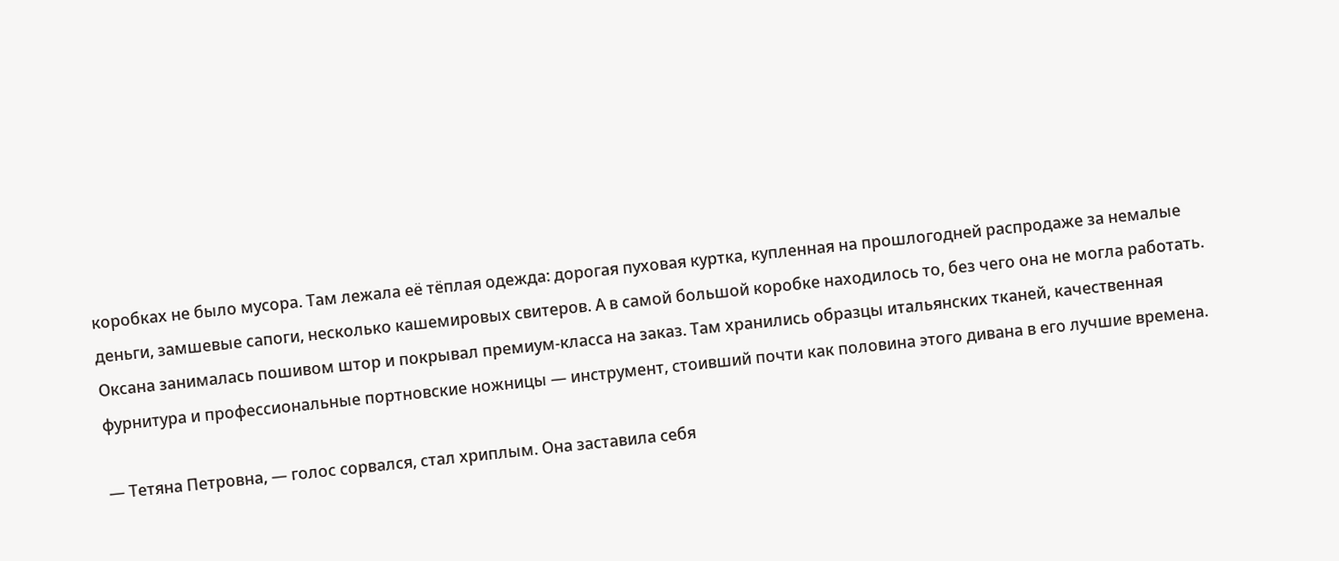коробках не было мусора. Там лежала её тёплая одежда: дорогая пуховая куртка, купленная на прошлогодней распродаже за немалые деньги, замшевые сапоги, несколько кашемировых свитеров. А в самой большой коробке находилось то, без чего она не могла работать. Оксана занималась пошивом штор и покрывал премиум-класса на заказ. Там хранились образцы итальянских тканей, качественная фурнитура и профессиональные портновские ножницы — инструмент, стоивший почти как половина этого дивана в его лучшие времена.

— Тетяна Петровна, — голос сорвался, стал хриплым. Она заставила себя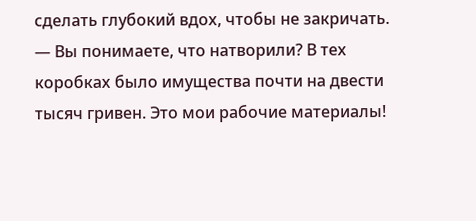сделать глубокий вдох, чтобы не закричать. — Вы понимаете, что натворили? В тех коробках было имущества почти на двести тысяч гривен. Это мои рабочие материалы!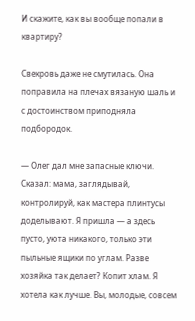И скажите, как вы вообще попали в квартиру?

Свекровь даже не смутилась. Она поправила на плечах вязаную шаль и с достоинством приподняла подбородок.

— Олег дал мне запасные ключи. Сказал: мама, заглядывай, контролируй, как мастера плинтусы доделывают. Я пришла — а здесь пусто, уюта никакого, только эти пыльные ящики по углам. Разве хозяйка так делает? Копит хлам. Я хотела как лучше. Вы, молодые, совсем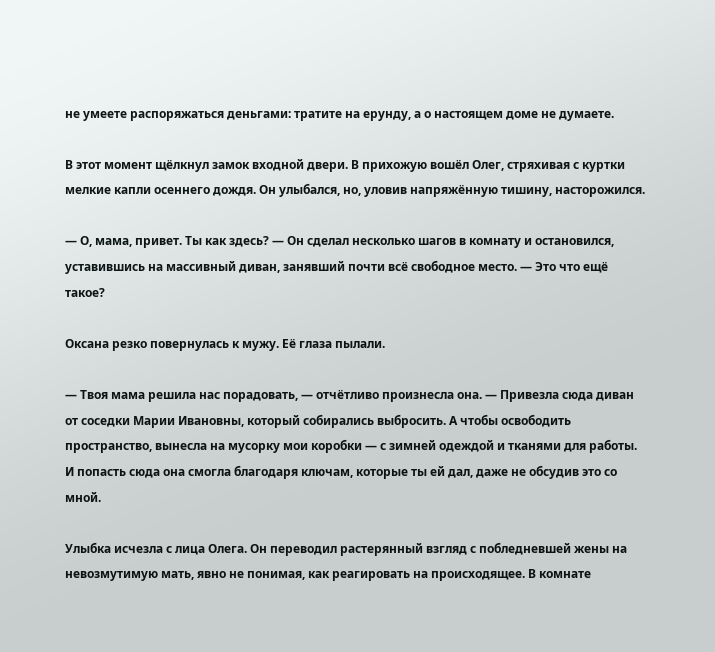не умеете распоряжаться деньгами: тратите на ерунду, а о настоящем доме не думаете.

В этот момент щёлкнул замок входной двери. В прихожую вошёл Олег, стряхивая с куртки мелкие капли осеннего дождя. Он улыбался, но, уловив напряжённую тишину, насторожился.

— О, мама, привет. Ты как здесь? — Он сделал несколько шагов в комнату и остановился, уставившись на массивный диван, занявший почти всё свободное место. — Это что ещё такое?

Оксана резко повернулась к мужу. Её глаза пылали.

— Твоя мама решила нас порадовать, — отчётливо произнесла она. — Привезла сюда диван от соседки Марии Ивановны, который собирались выбросить. А чтобы освободить пространство, вынесла на мусорку мои коробки — с зимней одеждой и тканями для работы. И попасть сюда она смогла благодаря ключам, которые ты ей дал, даже не обсудив это со мной.

Улыбка исчезла с лица Олега. Он переводил растерянный взгляд с побледневшей жены на невозмутимую мать, явно не понимая, как реагировать на происходящее. В комнате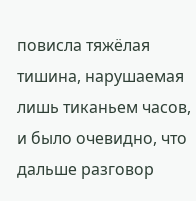повисла тяжёлая тишина, нарушаемая лишь тиканьем часов, и было очевидно, что дальше разговор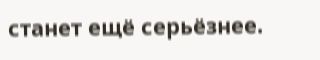станет ещё серьёзнее.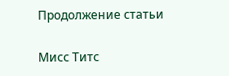Продолжение статьи

Мисс Титс